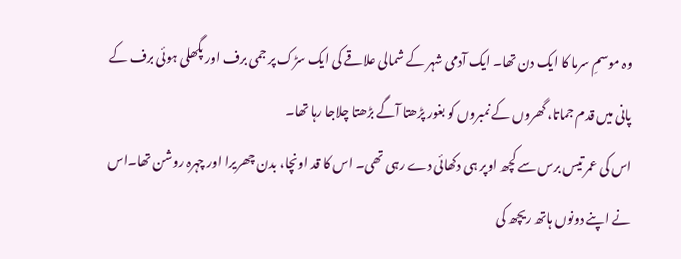وہ موسمِ سرما کا ایک دن تھا۔ ایک آدمی شہر کے شمالی علاقے کی ایک سڑک پر جمی برف اور پگھلی ہوئی برف کے پانی میں قدم جماتا، گھروں کے نمبروں کو بغور پڑھتا آگے بڑھتا چلاجا رہا تھا۔
اس کی عمر تیس برس سے کچھ اوپر ہی دکھائی دے رہی تھی۔ اس کا قد اونچا، بدن چھریرا اور چہرہ روشن تھا۔اس نے اپنے دونوں ہاتھ ریچھ کی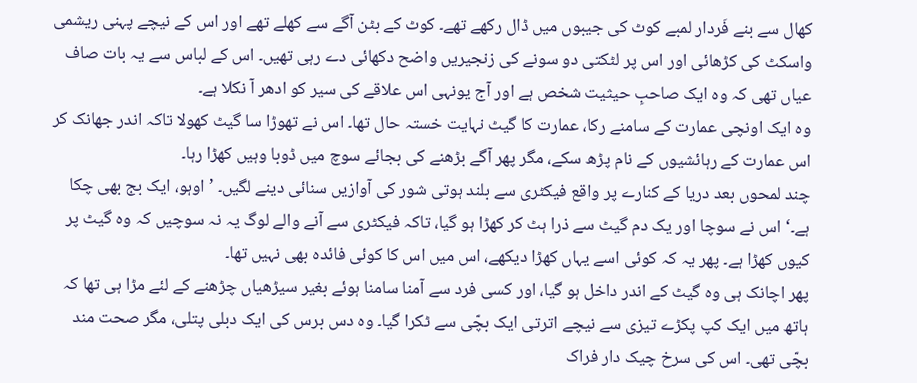کھال سے بنے فَردار لمبے کوٹ کی جیبوں میں ڈال رکھے تھے۔ کوٹ کے بٹن آگے سے کھلے تھے اور اس کے نیچے پہنی ریشمی واسکٹ کی کڑھائی اور اس پر لٹکتی دو سونے کی زنجیریں واضح دکھائی دے رہی تھیں۔ اس کے لباس سے یہ بات صاف عیاں تھی کہ وہ ایک صاحبِ حیثیت شخص ہے اور آج یونہی اس علاقے کی سیر کو ادھر آ نکلا ہے۔
وہ ایک اونچی عمارت کے سامنے رکا، عمارت کا گیٹ نہایت خستہ حال تھا۔ اس نے تھوڑا سا گیٹ کھولا تاکہ اندر جھانک کر اس عمارت کے رہائشیوں کے نام پڑھ سکے، مگر پھر آگے بڑھنے کی بجائے سوچ میں ڈوبا وہیں کھڑا رہا۔
چند لمحوں بعد دریا کے کنارے پر واقع فیکٹری سے بلند ہوتی شور کی آوازیں سنائی دینے لگیں۔ ’اوہو، ایک بج بھی چکا ہے۔‘ اس نے سوچا اور یک دم گیٹ سے ذرا ہٹ کر کھڑا ہو گیا، تاکہ فیکٹری سے آنے والے لوگ یہ نہ سوچیں کہ وہ گیٹ پر کیوں کھڑا ہے۔ پھر یہ کہ کوئی اسے یہاں کھڑا دیکھے، اس میں اس کا کوئی فائدہ بھی نہیں تھا۔
پھر اچانک ہی وہ گیٹ کے اندر داخل ہو گیا، اور کسی فرد سے آمنا سامنا ہوئے بغیر سیڑھیاں چڑھنے کے لئے مڑا ہی تھا کہ ہاتھ میں ایک کپ پکڑے تیزی سے نیچے اترتی ایک بچّی سے ٹکرا گیا۔ وہ دس برس کی ایک دبلی پتلی، مگر صحت مند بچّی تھی۔ اس کی سرخ چیک دار فراک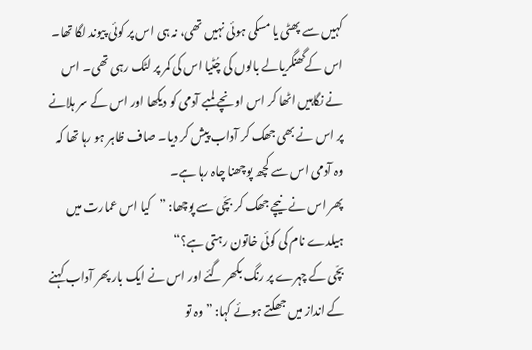کہیں سے پھٹی یا مسکی ہوئی نہیں تھی، نہ ہی اس پر کوئی پیوند لگا تھا۔ اس کےگھنگریالے بالوں کی چُٹیا اس کی کمر پر لٹک رہی تھی۔ اس نے نگاہیں اٹھا کر اس اونچے لمبے آدمی کو دیکھا اور اس کے سر ہلانے پر اس نے بھی جھک کر آداب پیش کر دیا۔ صاف ظاہر ہو رہا تھا کہ وہ آدمی اس سے کچھ پوچھنا چاہ رہا ہے۔
پھر اس نے نیچے جھک کر بچّی سے پوچھا: ”کیا اس عمارت میں ہیلدے نام کی کوئی خاتون رہتی ہے؟“
بچّی کے چہرے پر رنگ بکھر گئے اور اس نے ایک بار پھر آداب کہنے کے انداز میں جھکتے ہوئے کہا: ”وہ تو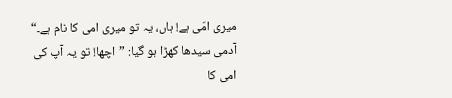میری امّی ہے! ہاں، یہ تو میری امی کا نام ہے۔“
آدمی سیدھا کھڑا ہو گیا: ”اچھا! تو یہ آپ کی امی کا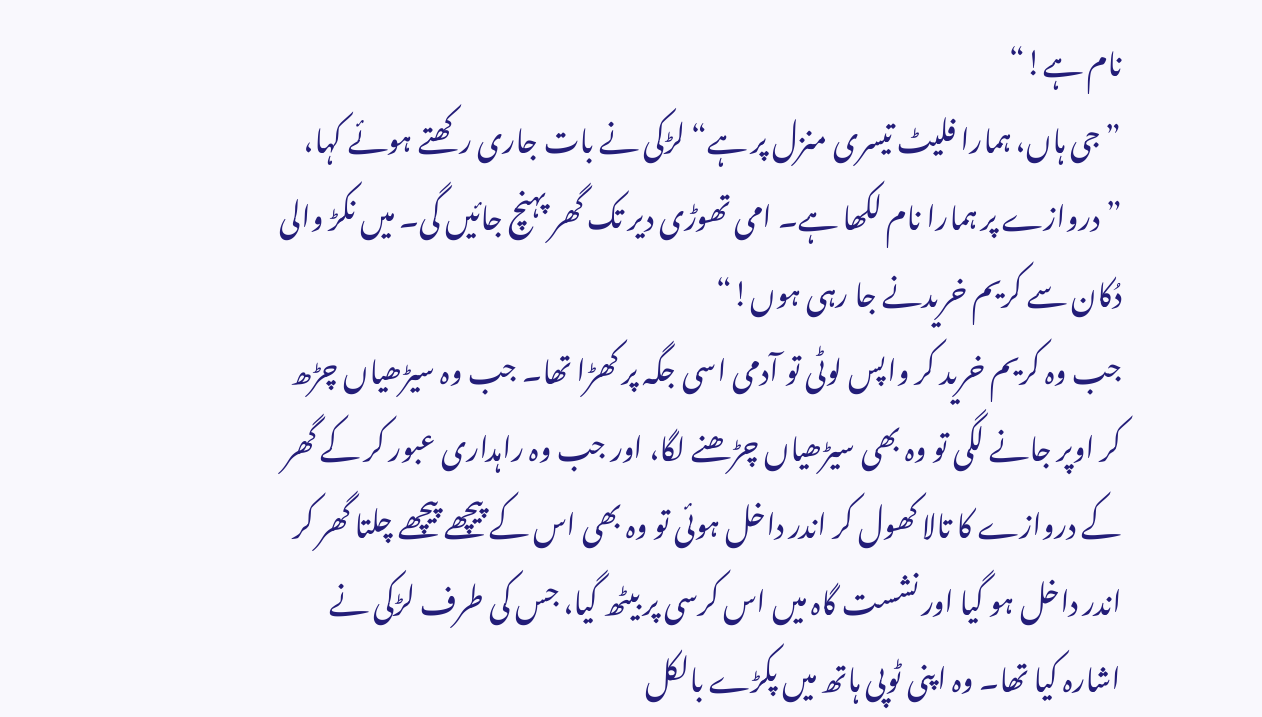نام ہے!“
”جی ہاں، ہمارا فلیٹ تیسری منزل پر ہے“ لڑکی نے بات جاری رکھتے ہوئے کہا، ”دروازے پر ہمارا نام لکھا ہے۔ امی تھوڑی دیر تک گھر پہنچ جائیں گی۔ میں نکڑ والی دُکان سے کریم خریدنے جا رہی ہوں!“
جب وہ کریم خرید کر واپس لوٹی تو آدمی اسی جگہ پر کھڑا تھا۔ جب وہ سیڑھیاں چڑھ کر اوپر جانے لگی تو وہ بھی سیڑھیاں چڑھنے لگا، اور جب وہ راہداری عبور کر کے گھر کے دروازے کا تالا کھول کر اندر داخل ہوئی تو وہ بھی اس کے پیچھے پیچھے چلتا گھر کر اندر داخل ہو گیا اور نشست گاہ میں اس کرسی پر بیٹھ گیا، جس کی طرف لڑکی نے اشارہ کیا تھا۔ وہ اپنی ٹوپی ہاتھ میں پکڑے بالکل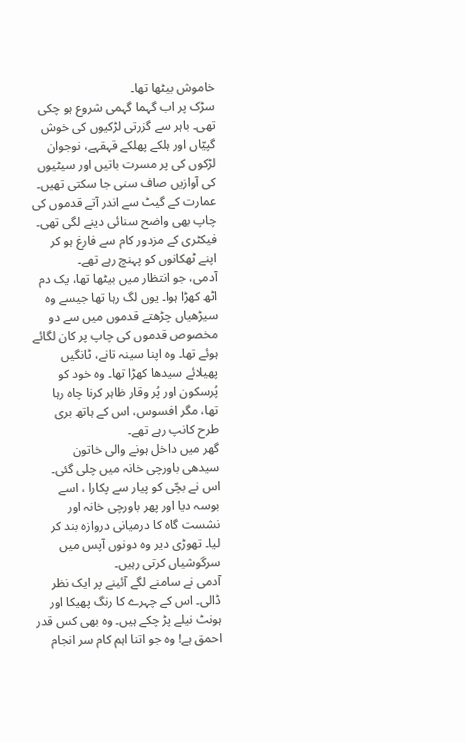خاموش بیٹھا تھا۔
سڑک پر اب گہما گہمی شروع ہو چکی تھی۔ باہر سے گزرتی لڑکیوں کی خوش گپیّاں اور ہلکے پھلکے قہقہے، نوجوان لڑکوں کی پر مسرت باتیں اور سیٹیوں کی آوازیں صاف سنی جا سکتی تھیں۔ عمارت کے گیٹ سے اندر آتے قدموں کی چاپ بھی واضح سنائی دینے لگی تھی۔ فیکٹری کے مزدور کام سے فارغ ہو کر اپنے ٹھکانوں کو پہنچ رہے تھے۔
آدمی، جو انتظار میں بیٹھا تھا، یک دم اٹھ کھڑا ہوا۔ یوں لگ رہا تھا جیسے وہ سیڑھیاں چڑھتے قدموں میں سے دو مخصوص قدموں کی چاپ پر کان لگائے ہوئے تھا۔ وہ اپنا سینہ تانے، ٹانگیں پھیلائے سیدھا کھڑا تھا۔ وہ خود کو پُرسکون اور پُر وقار ظاہر کرنا چاہ رہا تھا، مگر افسوس، اس کے ہاتھ بری طرح کانپ رہے تھے۔
گھر میں داخل ہونے والی خاتون سیدھی باورچی خانہ میں چلی گئی۔ اس نے بچّی کو پیار سے پکارا ، اسے بوسہ دیا اور پھر باورچی خانہ اور نشست گاہ کا درمیانی دروازہ بند کر لیا۔ تھوڑی دیر وہ دونوں آپس میں سرگوشیاں کرتی رہیں۔
آدمی نے سامنے لگے آئینے پر ایک نظر ڈالی۔ اس کے چہرے کا رنگ پھیکا اور ہونٹ نیلے پڑ چکے ہیں۔ وہ بھی کس قدر احمق ہے! وہ جو اتنا اہم کام سر انجام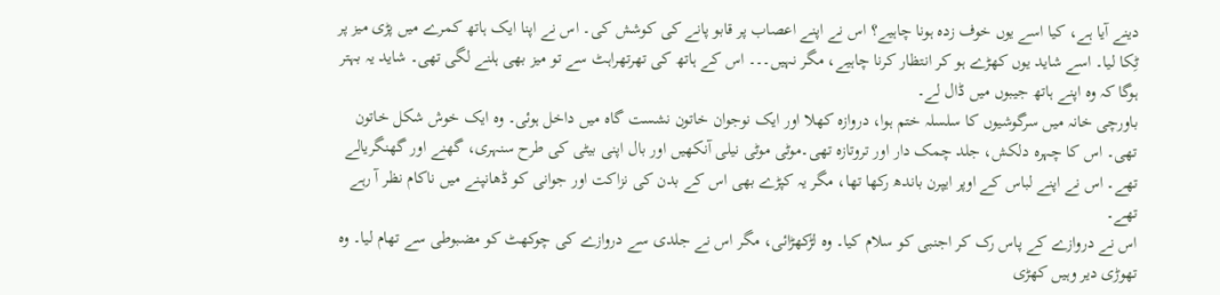دینے آیا ہے، کیا اسے یوں خوف زدہ ہونا چاہیے؟ اس نے اپنے اعصاب پر قابو پانے کی کوشش کی۔ اس نے اپنا ایک ہاتھ کمرے میں پڑی میز پر ٹِکا لیا۔ اسے شاید یوں کھڑے ہو کر انتظار کرنا چاہیے، مگر نہیں۔۔۔ اس کے ہاتھ کی تھرتھراہٹ سے تو میز بھی ہلنے لگی تھی۔ شاید یہ بہتر ہوگا کہ وہ اپنے ہاتھ جیبوں میں ڈال لے۔
باورچی خانہ میں سرگوشیوں کا سلسلہ ختم ہوا، دروازہ کھلا اور ایک نوجوان خاتون نشست گاہ میں داخل ہوئی۔ وہ ایک خوش شکل خاتون تھی۔ اس کا چہرہ دلکش، جلد چمک دار اور تروتازہ تھی۔موٹی موٹی نیلی آنکھیں اور بال اپنی بیٹی کی طرح سنہری، گھنے اور گھنگریالے تھے۔ اس نے اپنے لباس کے اوپر ایپرن باندھ رکھا تھا، مگر یہ کپڑے بھی اس کے بدن کی نزاکت اور جوانی کو ڈھانپنے میں ناکام نظر آ رہے تھے۔
اس نے دروازے کے پاس رک کر اجنبی کو سلام کیا۔ وہ لڑکھڑائی، مگر اس نے جلدی سے دروازے کی چوکھٹ کو مضبوطی سے تھام لیا۔ وہ تھوڑی دیر وہیں کھڑی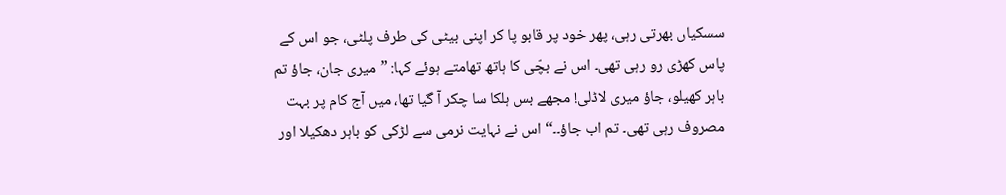سسکیاں بھرتی رہی، پھر خود پر قابو پا کر اپنی بیٹی کی طرف پلٹی، جو اس کے پاس کھڑی رو رہی تھی۔ اس نے بچّی کا ہاتھ تھامتے ہوئے کہا: ”میری جان، جاؤ تم باہر کھیلو، جاؤ میری لاڈلی! مجھے بس ہلکا سا چکر آ گیا تھا، میں آج کام پر بہت مصروف رہی تھی۔ تم اب جاؤ۔۔“ اس نے نہایت نرمی سے لڑکی کو باہر دھکیلا اور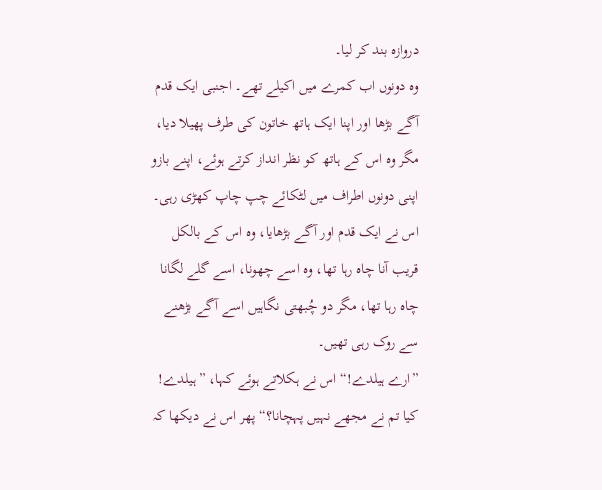دروازہ بند کر لیا۔
وہ دونوں اب کمرے میں اکیلے تھے۔ اجنبی ایک قدم آگے بڑھا اور اپنا ایک ہاتھ خاتون کی طرف پھیلا دیا، مگر وہ اس کے ہاتھ کو نظر انداز کرتے ہوئے، اپنے بازو اپنی دونوں اطراف میں لٹکائے چپ چاپ کھڑی رہی۔
اس نے ایک قدم اور آگے بڑھایا، وہ اس کے بالکل قریب آنا چاہ رہا تھا، وہ اسے چھونا، اسے گلے لگانا چاہ رہا تھا، مگر دو چُبھتی نگاہیں اسے آگے بڑھنے سے روک رہی تھیں۔
”ارے ہیلدے!“ اس نے ہکلاتے ہوئے کہا، ”ہیلدے! کیا تم نے مجھے نہیں پہچانا؟“ پھر اس نے دیکھا کہ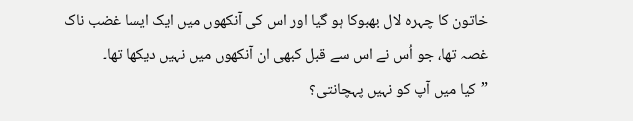خاتون کا چہرہ لال بھبوکا ہو گیا اور اس کی آنکھوں میں ایک ایسا غضب ناک غصہ تھا، جو اُس نے اس سے قبل کبھی ان آنکھوں میں نہیں دیکھا تھا۔
”کیا میں آپ کو نہیں پہچانتی؟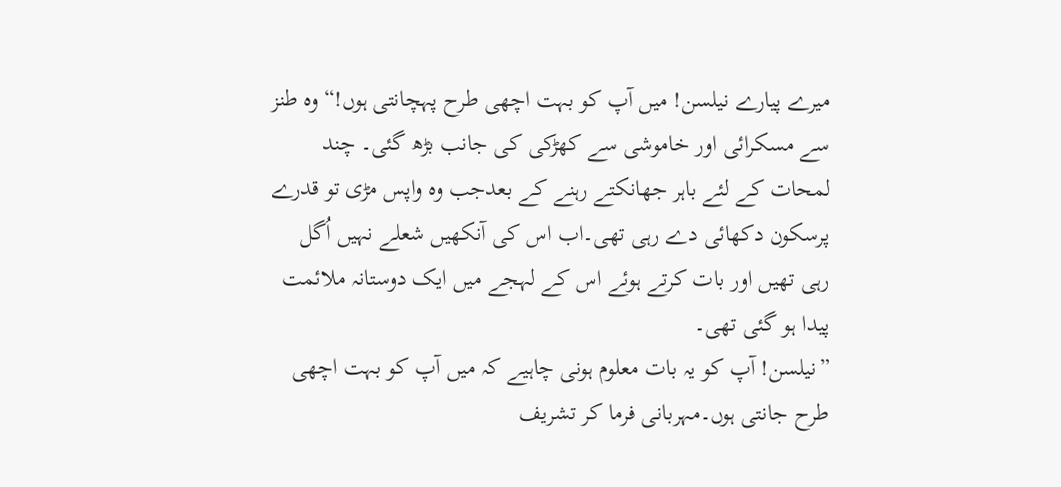میرے پیارے نیلسن! میں آپ کو بہت اچھی طرح پہچانتی ہوں!“ وہ طنز سے مسکرائی اور خاموشی سے کھڑکی کی جانب بڑھ گئی۔ چند لمحات کے لئے باہر جھانکتے رہنے کے بعدجب وہ واپس مڑی تو قدرے پرسکون دکھائی دے رہی تھی۔اب اس کی آنکھیں شعلے نہیں اُگل رہی تھیں اور بات کرتے ہوئے اس کے لہجے میں ایک دوستانہ ملائمت پیدا ہو گئی تھی۔
”نیلسن! آپ کو یہ بات معلوم ہونی چاہیے کہ میں آپ کو بہت اچھی طرح جانتی ہوں۔مہربانی فرما کر تشریف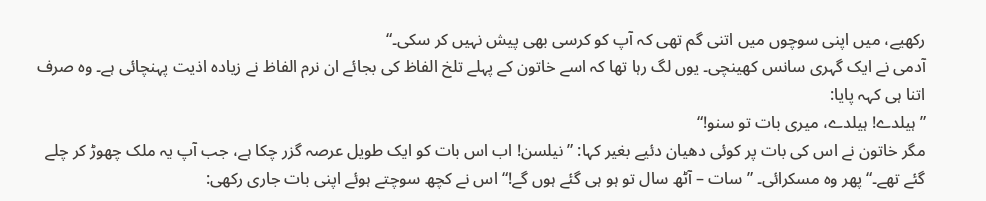رکھیے، میں اپنی سوچوں میں اتنی گم تھی کہ آپ کو کرسی بھی پیش نہیں کر سکی۔“
آدمی نے ایک گہری سانس کھینچی۔ یوں لگ رہا تھا کہ اسے خاتون کے پہلے تلخ الفاظ کی بجائے ان نرم الفاظ نے زیادہ اذیت پہنچائی ہے۔ وہ صرف اتنا ہی کہہ پایا:
”ہیلدے! ہیلدے، میری بات تو سنو!“
مگر خاتون نے اس کی بات پر کوئی دھیان دئیے بغیر کہا: ”نیلسن! اب اس بات کو ایک طویل عرصہ گزر چکا ہے، جب آپ یہ ملک چھوڑ کر چلے گئے تھے۔“ پھر وہ مسکرائی۔ ”سات – آٹھ سال تو ہو ہی گئے ہوں گے!“ اس نے کچھ سوچتے ہوئے اپنی بات جاری رکھی: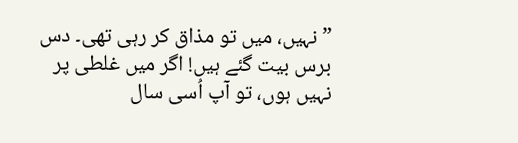”نہیں، میں تو مذاق کر رہی تھی۔ دس برس بیت گئے ہیں! اگر میں غلطی پر نہیں ہوں، تو آپ اُسی سال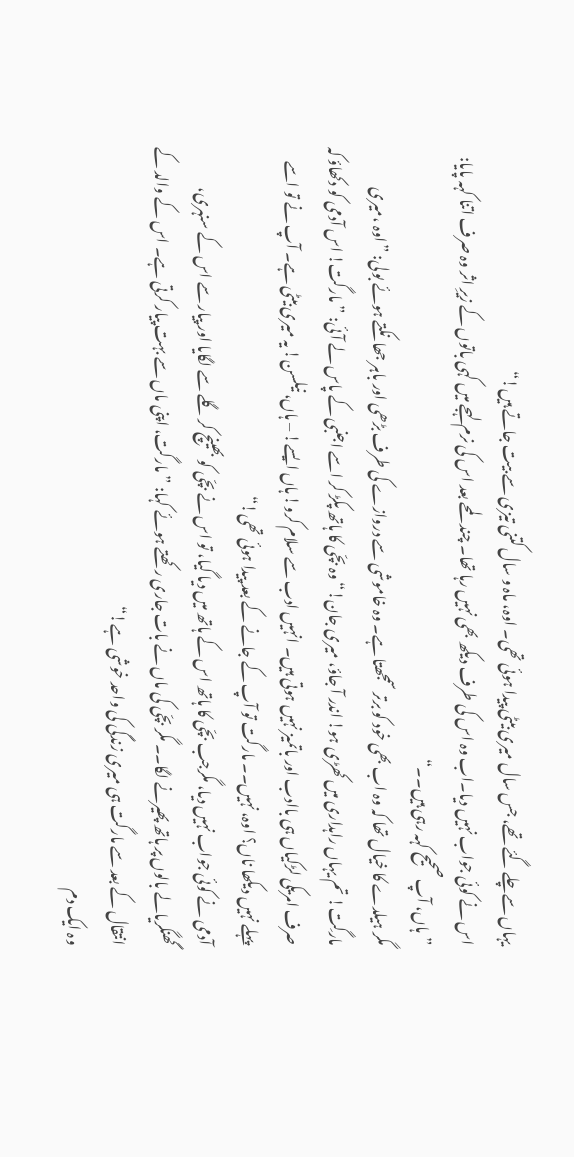یہاں سےچلے گئے تھے، جس سال میری بیٹی پیدا ہوئی تھی۔ اوہ، ماہ و سال کتنی تیزی سے بیت جاتے ہیں!“
اس نے کوئی جواب نہیں دیا۔اب وہ اس کی طرف دیکھ بھی نہیں رہا تھا۔ چند لمحے بعد اس کی نرم لہجے میں کہی باتوں کے زیرِ اثر وہ صرف اتنا کہہ پایا: ”ہاں، آپ صحیح کہہ رہی ہیں۔۔“
مگر ہیلدے کا خیال تھا کہ وہ اب بھی خود کو برتر سمجھتا ہے۔ وہ خاموشی سے دروازے کی طرف بڑھی اور باہر جھانکتے ہوئے بولی: ”اوہ ،میری مارگِت! تم یہاں راہداری میں کھڑی ہو! اندر آ جاؤ، میری جان!“ وہ بچّی کا ہاتھ پکڑ کر اسے اجنبی کے پاس لے آئی: ”مارگت! اس آدمی کو دکھاؤ کہ صرف امریکی لڑکیاں ہی باادب اور باتمیز نہیں ہوتی ہیں۔ انہیں ادب سے سلام کرو! ہاں ایسے! – ہاں، نیلسن! یہ میری بیٹی ہے۔ آپ نے تو اسے پہلے نہیں دیکھا ناں؟ اوہ، نہیں۔۔ مارگت تو آپ کے جانے کے بعد پیدا ہوئی تھی!“
آدمی نے کوئی جواب نہیں دیا، مگرجب بچّی کا ہاتھ اس کے ہاتھ میں دیا گیا، تو اس نے بچّی کو بھینچ کر گلے سے لگایا اور پیار سے اس کے سنہری، گھنگریالے بالوں پر ہاتھ پھیرنے لگا۔۔ مگر بچّی کی ماں نے بات جاری رکھتے ہوئے کہا: ”مارگت، اپنی ماں سے بہت پیار کرتی ہے۔ اس کے والد کے انتقال کے بعد سے مارگت ہی میری زندگی کی واحد خوشی ہے!“
وہ ایک دم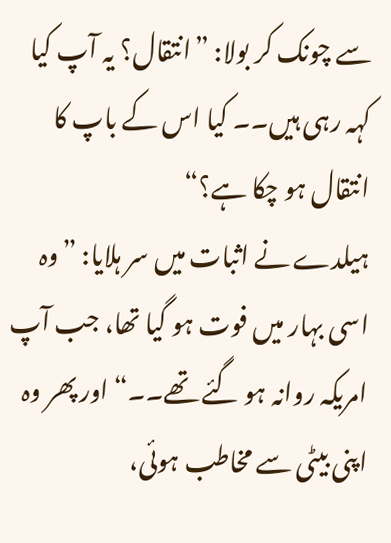سے چونک کر بولا: ”انتقال؟ یہ آپ کیا کہہ رہی ہیں۔۔ کیا اس کے باپ کا انتقال ہو چکا ہے؟“
ہیلدے نے اثبات میں سر ہلایا: ”وہ اسی بہار میں فوت ہو گیا تھا، جب آپ امریکہ روانہ ہو گئے تھے۔۔“ اور پھر وہ اپنی بیٹی سے مخاطب ہوئی،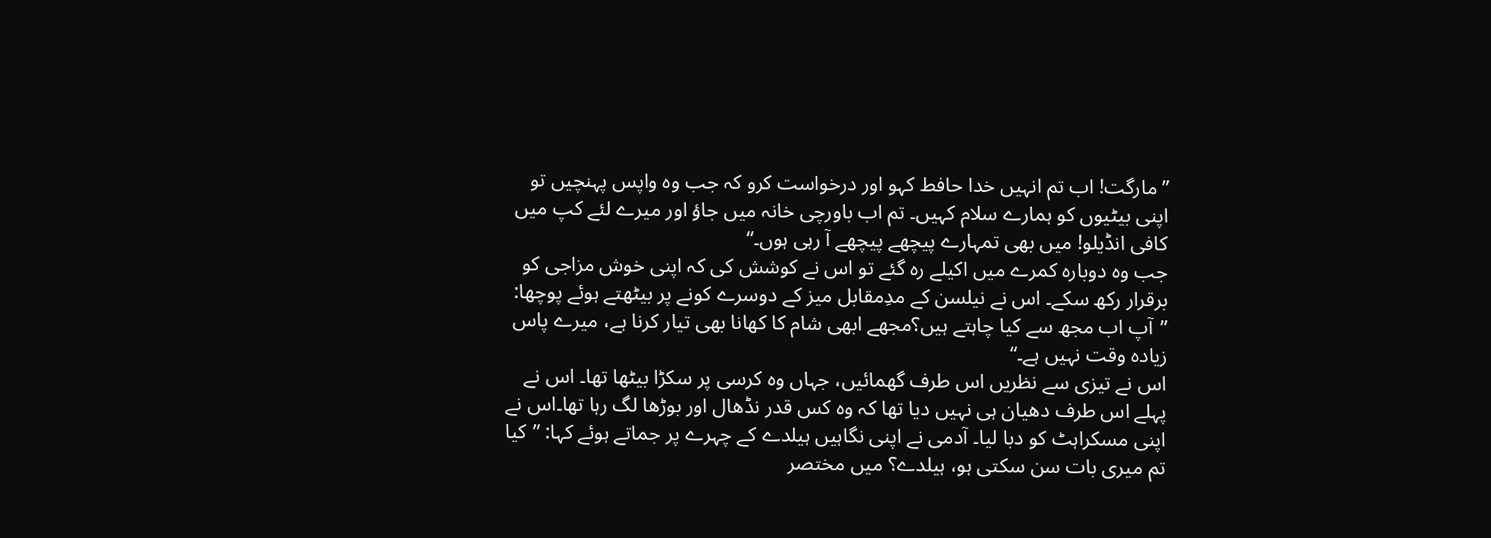”مارگت! اب تم انہیں خدا حافط کہو اور درخواست کرو کہ جب وہ واپس پہنچیں تو اپنی بیٹیوں کو ہمارے سلام کہیں۔ تم اب باورچی خانہ میں جاؤ اور میرے لئے کپ میں کافی انڈیلو! میں بھی تمہارے پیچھے پیچھے آ رہی ہوں۔“
جب وہ دوبارہ کمرے میں اکیلے رہ گئے تو اس نے کوشش کی کہ اپنی خوش مزاجی کو برقرار رکھ سکے۔ اس نے نیلسن کے مدِمقابل میز کے دوسرے کونے پر بیٹھتے ہوئے پوچھا: ”آپ اب مجھ سے کیا چاہتے ہیں؟مجھے ابھی شام کا کھانا بھی تیار کرنا ہے، میرے پاس زیادہ وقت نہیں ہے۔“
اس نے تیزی سے نظریں اس طرف گھمائیں، جہاں وہ کرسی پر سکڑا بیٹھا تھا۔ اس نے پہلے اس طرف دھیان ہی نہیں دیا تھا کہ وہ کس قدر نڈھال اور بوڑھا لگ رہا تھا۔اس نے اپنی مسکراہٹ کو دبا لیا۔ آدمی نے اپنی نگاہیں ہیلدے کے چہرے پر جماتے ہوئے کہا: ”کیا تم میری بات سن سکتی ہو، ہیلدے؟ میں مختصر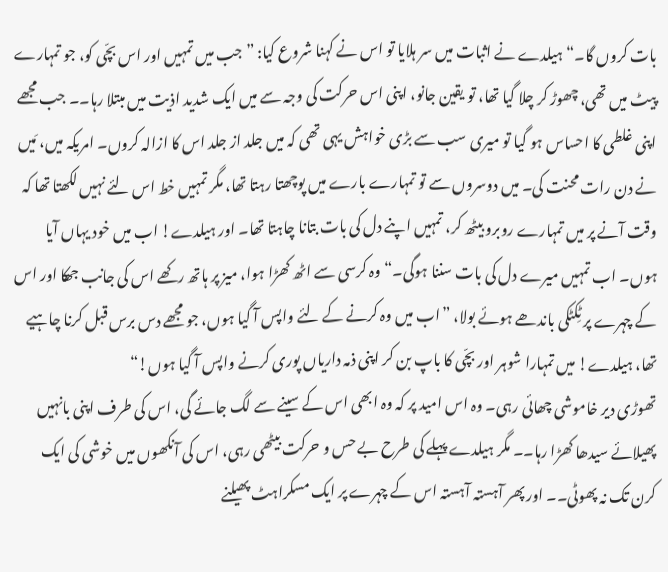بات کروں گا۔“ ہیلدے نے اثبات میں سر ہلایا تو اس نے کہنا شروع کیا: ”جب میں تمہیں اور اس بچّی کو، جو تمہارے پیٹ میں تھی، چھوڑ کر چلا گیا تھا، تو یقین جانو، اپنی اس حرکت کی وجہ سے میں ایک شدید اذیت میں مبتلا رہا۔۔ جب مجھے اپنی غلطی کا احساس ہو گیا تو میری سب سے بڑی خواہش یہی تھی کہ میں جلد از جلد اس کا ازالہ کروں۔ امریکہ میں، مَیں نے دن رات محنت کی۔ میں دوسروں سے تو تمہارے بارے میں پوچھتا رہتا تھا، مگر تمہیں خط اس لئے نہیں لکھتا تھا کہ وقت آنے پر میں تمہارے روبرو بیٹھ کر، تمہیں اپنے دل کی بات بتانا چاہتا تھا۔ اور ہیلدے! اب میں خود یہاں آیا ہوں۔ اب تمہیں میرے دل کی بات سننا ہوگی۔“ وہ کرسی سے اٹھ کھڑا ہوا، میز پر ہاتھ رکھے اس کی جانب جھکا اور اس کے چہرے پر ٹِکٹکی باندھے ہوئے بولا، ”اب میں وہ کرنے کے لئے واپس آ گیا ہوں، جو مجھے دس برس قبل کرنا چاہیے تھا، ہیلدے! میں تمہارا شوہر اور بچّی کا باپ بن کر اپنی ذمہ داریاں پوری کرنے واپس آ گیا ہوں!“
تھوڑی دیر خاموشی چھائی رہی۔ وہ اس امید پر کہ وہ ابھی اس کے سینے سے لگ جائے گی، اس کی طرف اپنی بانہیں پھیلائے سیدھا کھڑا رہا۔۔ مگر ہیلدے پہلے کی طرح بے حس و حرکت بیٹھی رہی، اس کی آنکھوں میں خوشی کی ایک کرن تک نہ پھوٹی۔۔ اور پھر آہستہ آہستہ اس کے چہرے پر ایک مسکراہٹ پھیلنے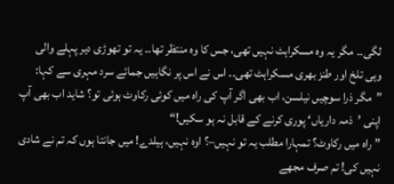لگی۔۔ مگر یہ وہ مسکراہٹ نہیں تھی، جس کا وہ منتظر تھا۔۔ یہ تو تھوڑی دیر پہلے والی وہی تلخ اور طنز بھری مسکراہٹ تھی۔۔ اس نے اس پر نگاہیں جمائے سرد مہری سے کہا: ”مگر ذرا سوچیں نیلسن، اب بھی اگر آپ کی راہ میں کوئی رکاوٹ ہوئی تو؟ شاید اب بھی آپ اپنی ’ذمہ داریاں‘ پوری کرنے کے قابل نہ ہو سکیں!“
”راہ میں رکاوٹ؟ تمہارا مطلب یہ تو نہیں–؟ اوہ نہیں، ہیلدے! میں جانتا ہوں کہ تم نے شادی نہیں کی! تم صرف مجھے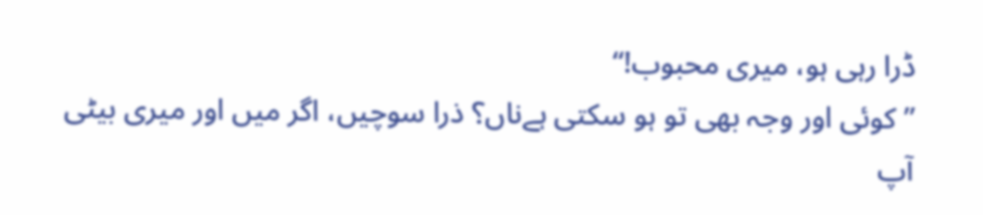ڈرا رہی ہو، میری محبوب!“
”کوئی اور وجہ بھی تو ہو سکتی ہےناں؟ ذرا سوچیں، اگر میں اور میری بیٹی آپ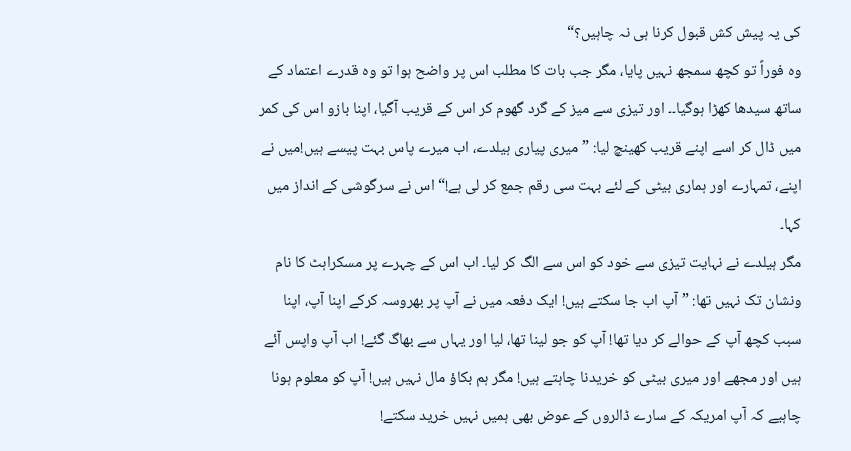کی یہ پیش کش قبول کرنا ہی نہ چاہیں؟“
وہ فوراً تو کچھ سمجھ نہیں پایا، مگر جب بات کا مطلب اس پر واضح ہوا تو وہ قدرے اعتماد کے ساتھ سیدھا کھڑا ہوگیا۔۔ اور تیزی سے میز کے گرد گھوم کر اس کے قریب آگیا، اپنا بازو اس کی کمر میں ڈال کر اسے اپنے قریب کھینچ لیا: ”میری پیاری ہیلدے، اب میرے پاس بہت پیسے ہیں!میں نے اپنے، تمہارے اور ہماری بیٹی کے لئے بہت سی رقم جمع کر لی ہے!“ اس نے سرگوشی کے انداز میں کہا۔
مگر ہیلدے نے نہایت تیزی سے خود کو اس سے الگ کر لیا۔ اب اس کے چہرے پر مسکراہٹ کا نام ونشان تک نہیں تھا: ”آپ اب جا سکتے ہیں! ایک دفعہ میں نے آپ پر بھروسہ کرکے اپنا آپ، اپنا سبب کچھ آپ کے حوالے کر دیا تھا! آپ کو جو لینا تھا، لیا اور یہاں سے بھاگ گئے! اب آپ واپس آئے ہیں اور مجھے اور میری بیٹی کو خریدنا چاہتے ہیں! مگر ہم بکاؤ مال نہیں ہیں! آپ کو معلوم ہونا چاہیے کہ آپ امریکہ کے سارے ڈالروں کے عوض بھی ہمیں نہیں خرید سکتے!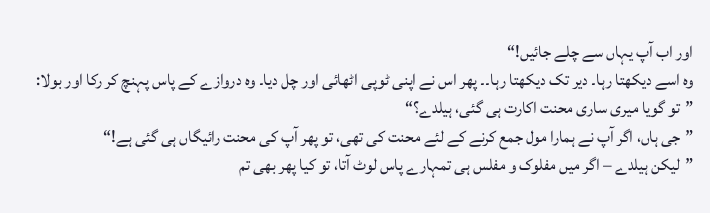اور اب آپ یہاں سے چلے جائیں!“
وہ اسے دیکھتا رہا۔ دیر تک دیکھتا رہا۔۔ پھر اس نے اپنی ٹوپی اٹھائی اور چل دیا۔ وہ دروازے کے پاس پہنچ کر رکا اور بولا: ”تو گویا میری ساری محنت اکارت ہی گئی، ہیلدے؟“
”جی ہاں، اگر آپ نے ہمارا مول جمع کرنے کے لئے محنت کی تھی، تو پھر آپ کی محنت رائیگاں ہی گئی ہے!“
”لیکن ہیلدے – اگر میں مفلوک و مفلس ہی تمہارے پاس لوٹ آتا، تو کیا پھر بھی تم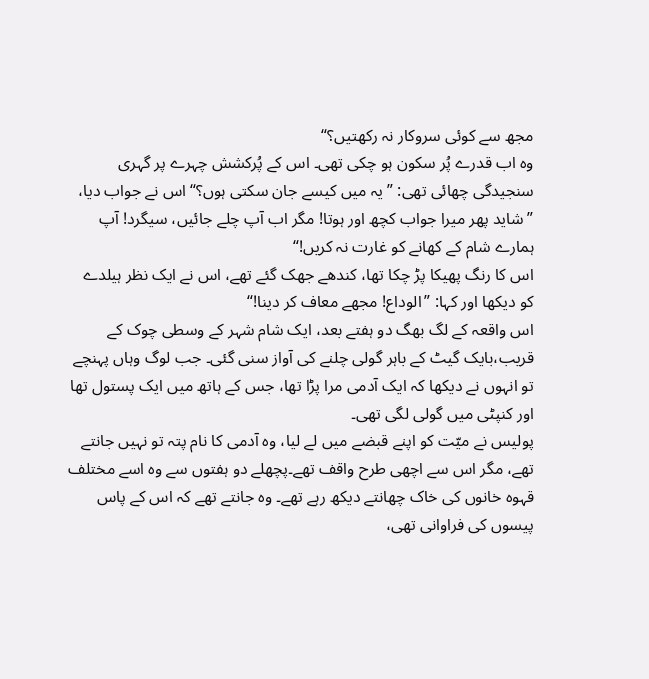مجھ سے کوئی سروکار نہ رکھتیں؟“
وہ اب قدرے پُر سکون ہو چکی تھی۔ اس کے پُرکشش چہرے پر گہری سنجیدگی چھائی تھی: ”یہ میں کیسے جان سکتی ہوں؟“ اس نے جواب دیا، ”شاید پھر میرا جواب کچھ اور ہوتا! مگر اب آپ چلے جائیں، سیگرد! آپ ہمارے شام کے کھانے کو غارت نہ کریں!“
اس کا رنگ پھیکا پڑ چکا تھا، کندھے جھک گئے تھے، اس نے ایک نظر ہیلدے کو دیکھا اور کہا: ”الوداع! مجھے معاف کر دینا!“
اس واقعہ کے لگ بھگ دو ہفتے بعد، ایک شام شہر کے وسطی چوک کے قریب،بایک گیٹ کے باہر گولی چلنے کی آواز سنی گئی۔ جب لوگ وہاں پہنچے تو انہوں نے دیکھا کہ ایک آدمی مرا پڑا تھا، جس کے ہاتھ میں ایک پستول تھا اور کنپٹی میں گولی لگی تھی۔
پولیس نے میّت کو اپنے قبضے میں لے لیا، وہ آدمی کا نام پتہ تو نہیں جانتے تھے، مگر اس سے اچھی طرح واقف تھے۔پچھلے دو ہفتوں سے وہ اسے مختلف قہوہ خانوں کی خاک چھانتے دیکھ رہے تھے۔ وہ جانتے تھے کہ اس کے پاس پیسوں کی فراوانی تھی،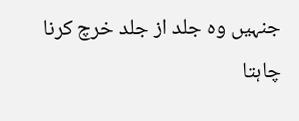جنہیں وہ جلد از جلد خرچ کرنا چاہتا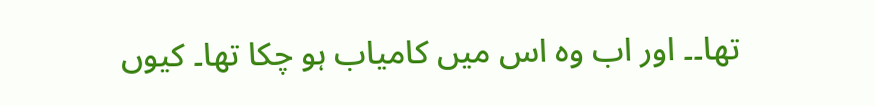تھا۔۔ اور اب وہ اس میں کامیاب ہو چکا تھا۔ کیوں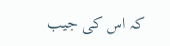کہ اس کی جیب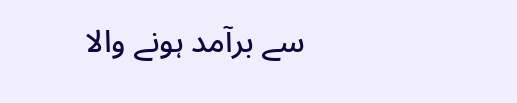سے برآمد ہونے والا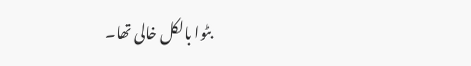بٹوا بالکل خالی تھا۔